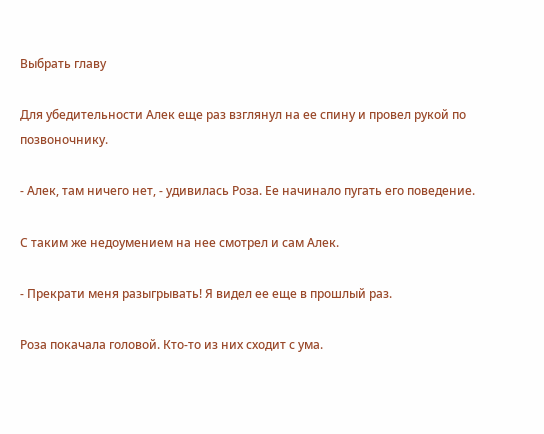Выбрать главу

Для убедительности Алек еще раз взглянул на ее спину и провел рукой по позвоночнику.

- Алек, там ничего нет, - удивилась Роза. Ее начинало пугать его поведение.

С таким же недоумением на нее смотрел и сам Алек.

- Прекрати меня разыгрывать! Я видел ее еще в прошлый раз.

Роза покачала головой. Кто-то из них сходит с ума.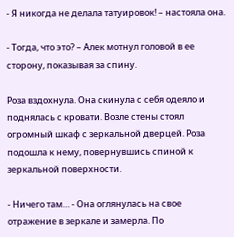- Я никогда не делала татуировок! – настояла она.

- Тогда, что это? – Алек мотнул головой в ее сторону, показывая за спину.

Роза вздохнула. Она скинула с себя одеяло и поднялась с кровати. Возле стены стоял огромный шкаф с зеркальной дверцей. Роза подошла к нему, повернувшись спиной к зеркальной поверхности.

- Ничего там… - Она оглянулась на свое отражение в зеркале и замерла. По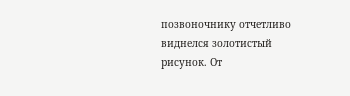позвоночнику отчетливо виднелся золотистый рисунок. От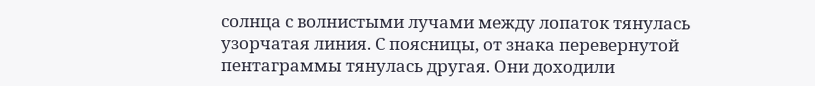солнца с волнистыми лучами между лопаток тянулась узорчатая линия. С поясницы, от знака перевернутой пентаграммы тянулась другая. Они доходили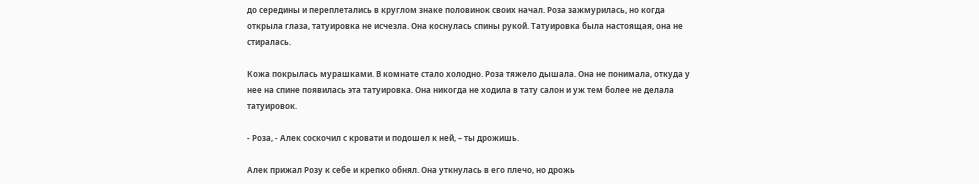до середины и переплетались в круглом знаке половинок своих начал. Роза зажмурилась, но когда открыла глаза, татуировка не исчезла. Она коснулась спины рукой. Татуировка была настоящая, она не стиралась.

Кожа покрылась мурашками. В комнате стало холодно. Роза тяжело дышала. Она не понимала, откуда у нее на спине появилась эта татуировка. Она никогда не ходила в тату салон и уж тем более не делала татуировок.

- Роза, - Алек соскочил с кровати и подошел к ней, – ты дрожишь.

Алек прижал Розу к себе и крепко обнял. Она уткнулась в его плечо, но дрожь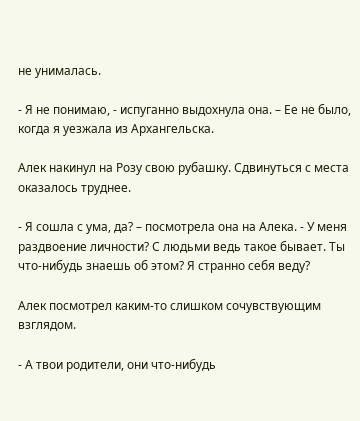не унималась.

- Я не понимаю, - испуганно выдохнула она. – Ее не было, когда я уезжала из Архангельска.

Алек накинул на Розу свою рубашку. Сдвинуться с места оказалось труднее.

- Я сошла с ума, да? – посмотрела она на Алека. - У меня раздвоение личности? С людьми ведь такое бывает. Ты что-нибудь знаешь об этом? Я странно себя веду?

Алек посмотрел каким-то слишком сочувствующим взглядом.

- А твои родители, они что-нибудь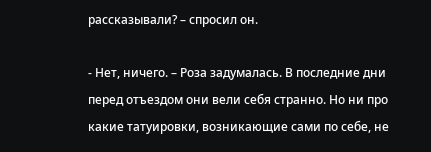рассказывали? – спросил он.

- Нет, ничего. – Роза задумалась. В последние дни перед отъездом они вели себя странно. Но ни про какие татуировки, возникающие сами по себе, не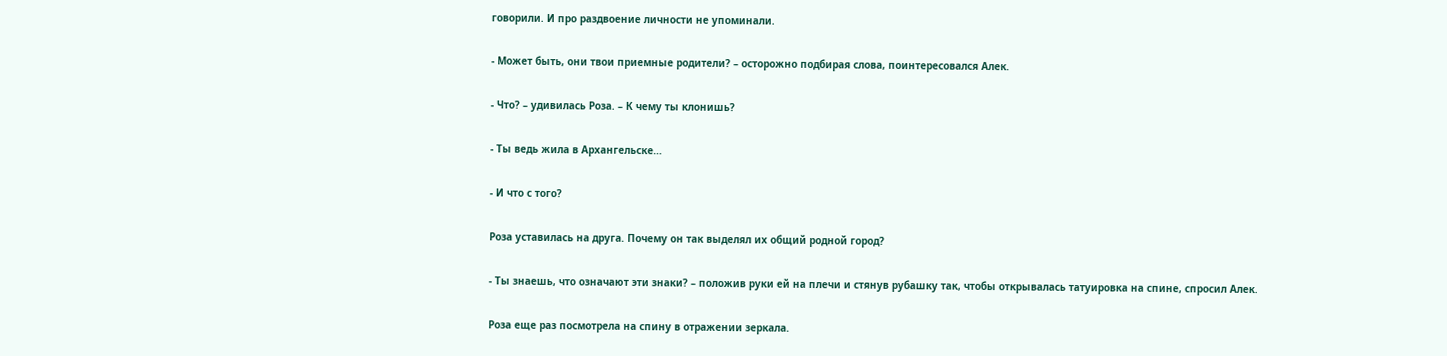говорили. И про раздвоение личности не упоминали.

- Может быть, они твои приемные родители? – осторожно подбирая слова, поинтересовался Алек.

- Что? – удивилась Роза. – К чему ты клонишь?

- Ты ведь жила в Архангельске…

- И что с того?

Роза уставилась на друга. Почему он так выделял их общий родной город?

- Ты знаешь, что означают эти знаки? – положив руки ей на плечи и стянув рубашку так, чтобы открывалась татуировка на спине, спросил Алек.

Роза еще раз посмотрела на спину в отражении зеркала.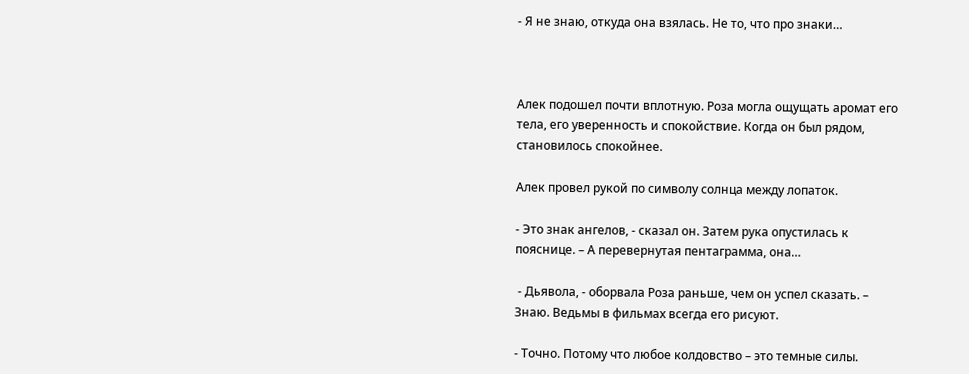- Я не знаю, откуда она взялась. Не то, что про знаки…



Алек подошел почти вплотную. Роза могла ощущать аромат его тела, его уверенность и спокойствие. Когда он был рядом, становилось спокойнее.

Алек провел рукой по символу солнца между лопаток.

- Это знак ангелов, - сказал он. Затем рука опустилась к пояснице. – А перевернутая пентаграмма, она…

 - Дьявола, - оборвала Роза раньше, чем он успел сказать. – Знаю. Ведьмы в фильмах всегда его рисуют.

- Точно. Потому что любое колдовство – это темные силы.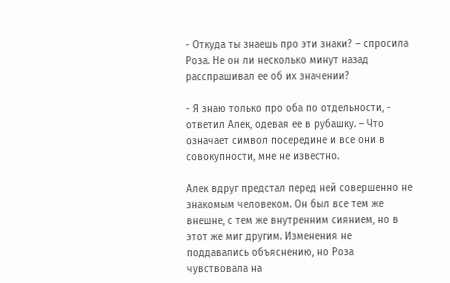- Откуда ты знаешь про эти знаки? – спросила Роза. Не он ли несколько минут назад расспрашивал ее об их значении?

- Я знаю только про оба по отдельности, - ответил Алек, одевая ее в рубашку. – Что означает символ посередине и все они в совокупности, мне не известно.

Алек вдруг предстал перед ней совершенно не знакомым человеком. Он был все тем же внешне, с тем же внутренним сиянием, но в этот же миг другим. Изменения не поддавались объяснению, но Роза чувствовала на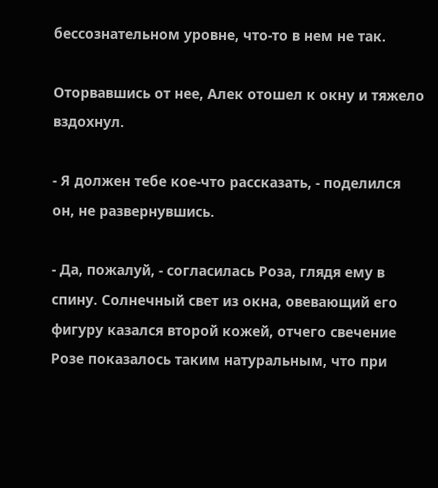бессознательном уровне, что-то в нем не так.

Оторвавшись от нее, Алек отошел к окну и тяжело вздохнул.

- Я должен тебе кое-что рассказать, - поделился он, не развернувшись.

- Да, пожалуй, - согласилась Роза, глядя ему в спину. Солнечный свет из окна, овевающий его фигуру казался второй кожей, отчего свечение Розе показалось таким натуральным, что при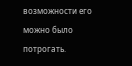возможности его можно было потрогать.